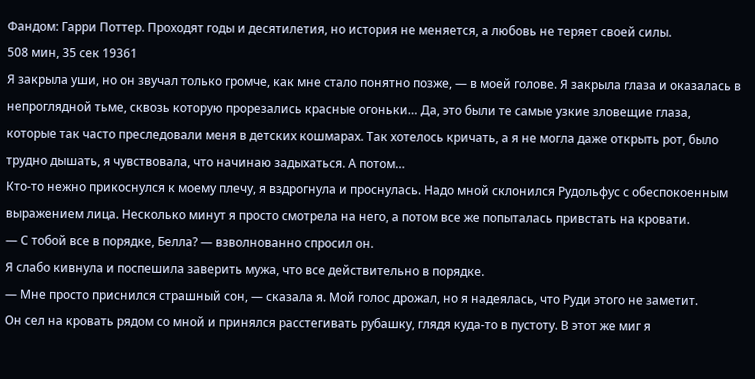Фандом: Гарри Поттер. Проходят годы и десятилетия, но история не меняется, а любовь не теряет своей силы.
508 мин, 35 сек 19361
Я закрыла уши, но он звучал только громче, как мне стало понятно позже, — в моей голове. Я закрыла глаза и оказалась в непроглядной тьме, сквозь которую прорезались красные огоньки… Да, это были те самые узкие зловещие глаза, которые так часто преследовали меня в детских кошмарах. Так хотелось кричать, а я не могла даже открыть рот, было трудно дышать, я чувствовала, что начинаю задыхаться. А потом…
Кто-то нежно прикоснулся к моему плечу, я вздрогнула и проснулась. Надо мной склонился Рудольфус с обеспокоенным выражением лица. Несколько минут я просто смотрела на него, а потом все же попыталась привстать на кровати.
— С тобой все в порядке, Белла? — взволнованно спросил он.
Я слабо кивнула и поспешила заверить мужа, что все действительно в порядке.
— Мне просто приснился страшный сон, — сказала я. Мой голос дрожал, но я надеялась, что Руди этого не заметит.
Он сел на кровать рядом со мной и принялся расстегивать рубашку, глядя куда-то в пустоту. В этот же миг я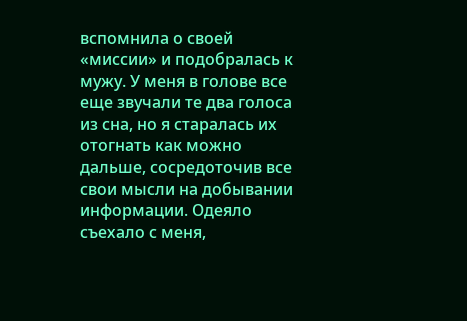вспомнила о своей «миссии» и подобралась к мужу. У меня в голове все еще звучали те два голоса из сна, но я старалась их отогнать как можно дальше, сосредоточив все свои мысли на добывании информации. Одеяло съехало с меня,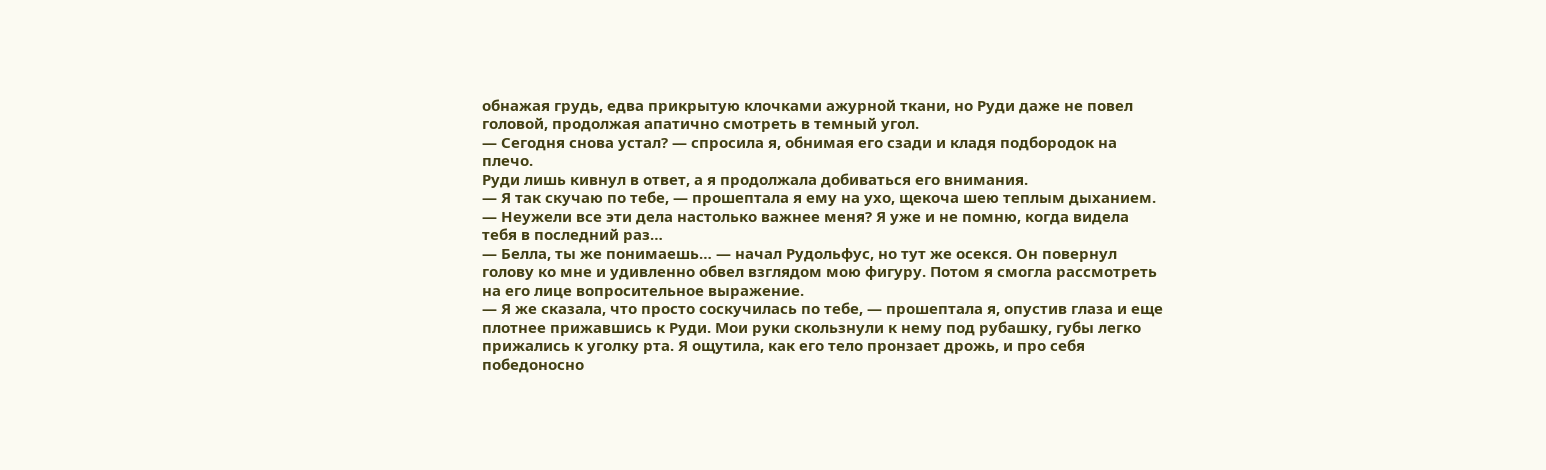обнажая грудь, едва прикрытую клочками ажурной ткани, но Руди даже не повел головой, продолжая апатично смотреть в темный угол.
— Сегодня снова устал? — спросила я, обнимая его сзади и кладя подбородок на плечо.
Руди лишь кивнул в ответ, а я продолжала добиваться его внимания.
— Я так скучаю по тебе, — прошептала я ему на ухо, щекоча шею теплым дыханием. — Неужели все эти дела настолько важнее меня? Я уже и не помню, когда видела тебя в последний раз…
— Белла, ты же понимаешь… — начал Рудольфус, но тут же осекся. Он повернул голову ко мне и удивленно обвел взглядом мою фигуру. Потом я смогла рассмотреть на его лице вопросительное выражение.
— Я же сказала, что просто соскучилась по тебе, — прошептала я, опустив глаза и еще плотнее прижавшись к Руди. Мои руки скользнули к нему под рубашку, губы легко прижались к уголку рта. Я ощутила, как его тело пронзает дрожь, и про себя победоносно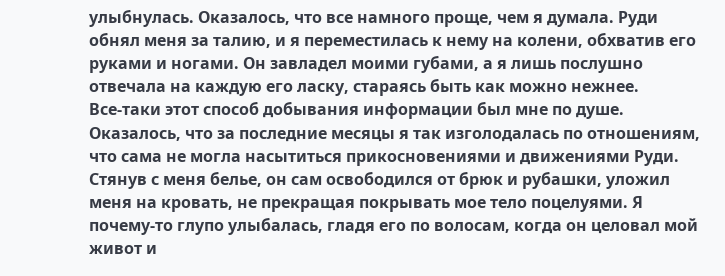улыбнулась. Оказалось, что все намного проще, чем я думала. Руди обнял меня за талию, и я переместилась к нему на колени, обхватив его руками и ногами. Он завладел моими губами, а я лишь послушно отвечала на каждую его ласку, стараясь быть как можно нежнее.
Все-таки этот способ добывания информации был мне по душе. Оказалось, что за последние месяцы я так изголодалась по отношениям, что сама не могла насытиться прикосновениями и движениями Руди. Стянув с меня белье, он сам освободился от брюк и рубашки, уложил меня на кровать, не прекращая покрывать мое тело поцелуями. Я почему-то глупо улыбалась, гладя его по волосам, когда он целовал мой живот и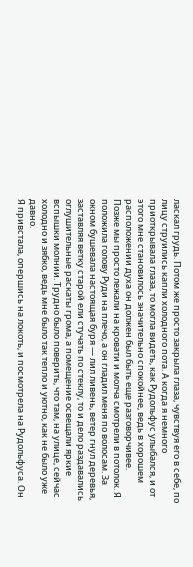ласкал грудь. Потом же просто закрыла глаза, чувствуя его в себе, по лицу струились капли холодного пота. А когда я немного приоткрывала глаза, то могла видеть, как Рудольфус улыбался, и от этого мне становилось значительно спокойнее, ведь в хорошем расположении духа он должен был быть еще разговорчивее.
Позже мы просто лежали на кровати и молча смотрели в потолок. Я положила голову Руди на плечо, а он гладил меня по волосам. За окном бушевала настоящая буря — лил ливень, ветер гнул деревья, заставляя ветку старой ели стучать по стеклу, то и дело раздавались оглушительные раскаты грома, а помещение освещали яркие вспышки молнии. Трудно было поверить, что там, на улице, сейчас холодно и зябко, ведь мне было так тепло и уютно, как не было уже давно.
Я привстала, опершись на локоть, и посмотрела на Рудольфуса. Он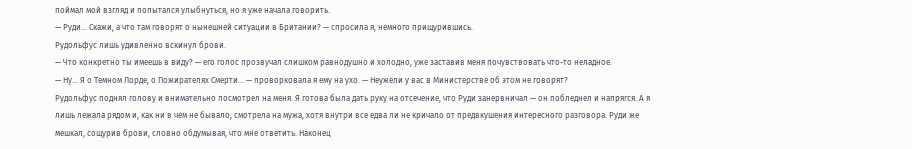поймал мой взгляд и попытался улыбнуться, но я уже начала говорить.
— Руди… Скажи, а что там говорят о нынешней ситуации в Британии? — спросила я, немного прищурившись.
Рудольфус лишь удивленно вскинул брови.
— Что конкретно ты имеешь в виду? — его голос прозвучал слишком равнодушно и холодно, уже заставив меня почувствовать что-то неладное.
— Ну… Я о Темном Лорде, о Пожирателях Смерти… — проворковала я ему на ухо. — Неужели у вас в Министерстве об этом не говорят?
Рудольфус поднял голову и внимательно посмотрел на меня. Я готова была дать руку на отсечение, что Руди занервничал — он побледнел и напрягся. А я лишь лежала рядом и, как ни в чем не бывало, смотрела на мужа, хотя внутри все едва ли не кричало от предвкушения интересного разговора. Руди же мешкал, сощурив брови, словно обдумывая, что мне ответить. Наконец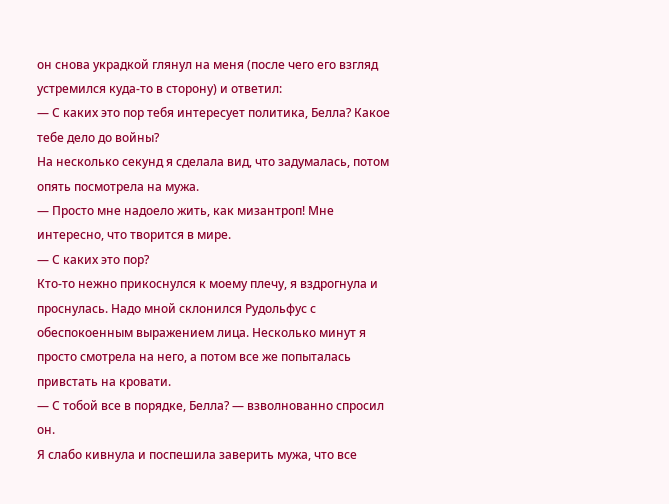он снова украдкой глянул на меня (после чего его взгляд устремился куда-то в сторону) и ответил:
— С каких это пор тебя интересует политика, Белла? Какое тебе дело до войны?
На несколько секунд я сделала вид, что задумалась, потом опять посмотрела на мужа.
— Просто мне надоело жить, как мизантроп! Мне интересно, что творится в мире.
— С каких это пор?
Кто-то нежно прикоснулся к моему плечу, я вздрогнула и проснулась. Надо мной склонился Рудольфус с обеспокоенным выражением лица. Несколько минут я просто смотрела на него, а потом все же попыталась привстать на кровати.
— С тобой все в порядке, Белла? — взволнованно спросил он.
Я слабо кивнула и поспешила заверить мужа, что все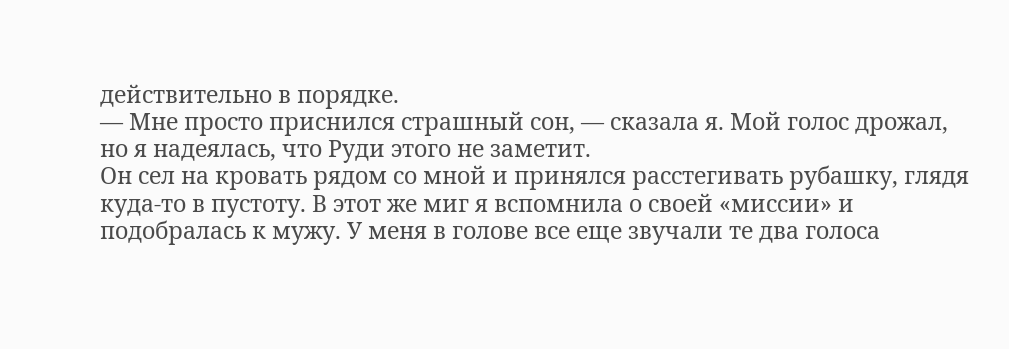действительно в порядке.
— Мне просто приснился страшный сон, — сказала я. Мой голос дрожал, но я надеялась, что Руди этого не заметит.
Он сел на кровать рядом со мной и принялся расстегивать рубашку, глядя куда-то в пустоту. В этот же миг я вспомнила о своей «миссии» и подобралась к мужу. У меня в голове все еще звучали те два голоса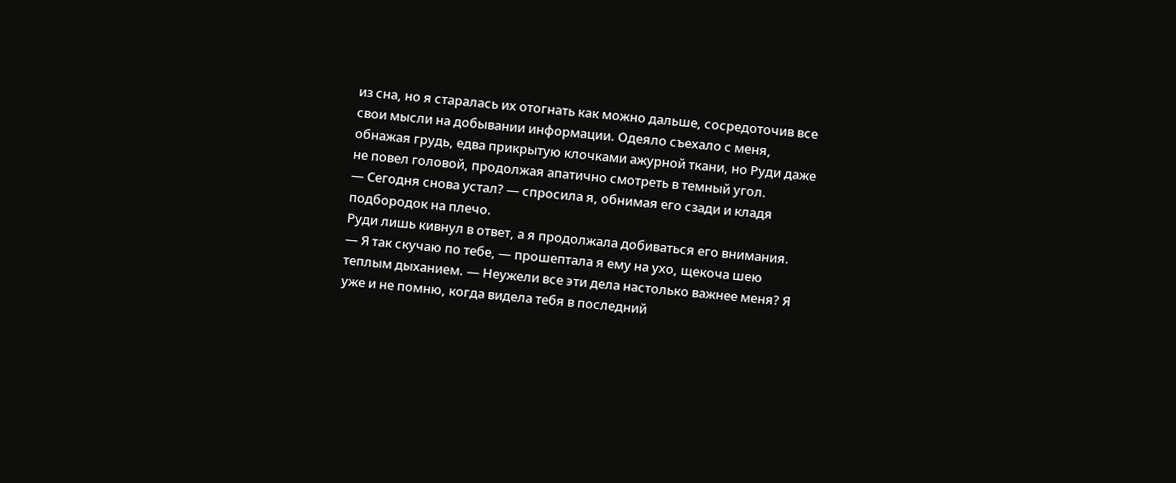из сна, но я старалась их отогнать как можно дальше, сосредоточив все свои мысли на добывании информации. Одеяло съехало с меня, обнажая грудь, едва прикрытую клочками ажурной ткани, но Руди даже не повел головой, продолжая апатично смотреть в темный угол.
— Сегодня снова устал? — спросила я, обнимая его сзади и кладя подбородок на плечо.
Руди лишь кивнул в ответ, а я продолжала добиваться его внимания.
— Я так скучаю по тебе, — прошептала я ему на ухо, щекоча шею теплым дыханием. — Неужели все эти дела настолько важнее меня? Я уже и не помню, когда видела тебя в последний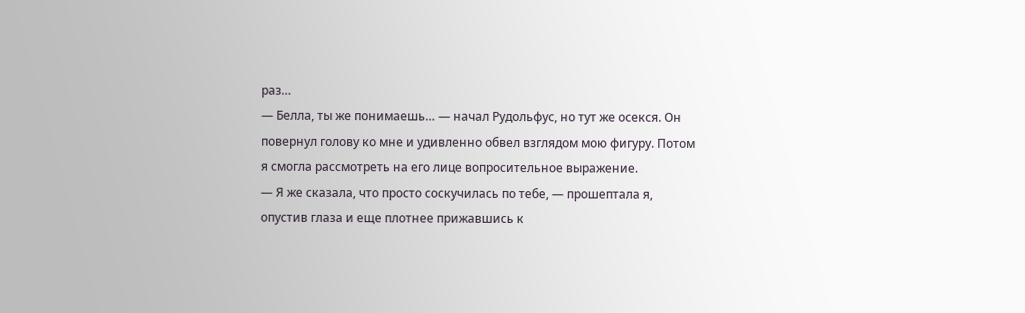раз…
— Белла, ты же понимаешь… — начал Рудольфус, но тут же осекся. Он повернул голову ко мне и удивленно обвел взглядом мою фигуру. Потом я смогла рассмотреть на его лице вопросительное выражение.
— Я же сказала, что просто соскучилась по тебе, — прошептала я, опустив глаза и еще плотнее прижавшись к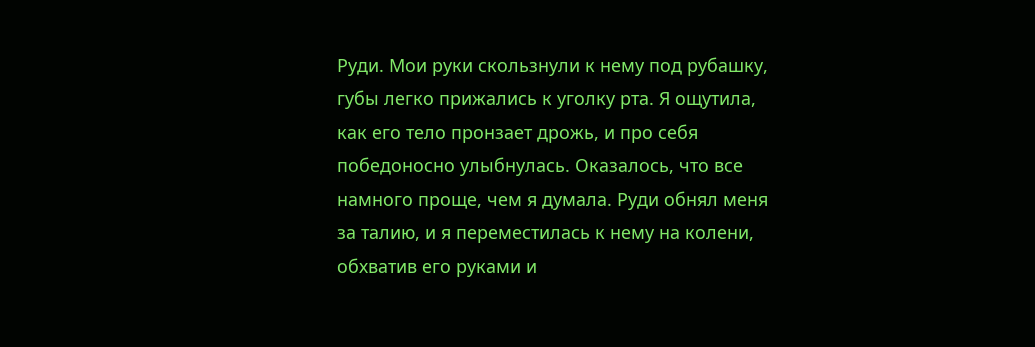Руди. Мои руки скользнули к нему под рубашку, губы легко прижались к уголку рта. Я ощутила, как его тело пронзает дрожь, и про себя победоносно улыбнулась. Оказалось, что все намного проще, чем я думала. Руди обнял меня за талию, и я переместилась к нему на колени, обхватив его руками и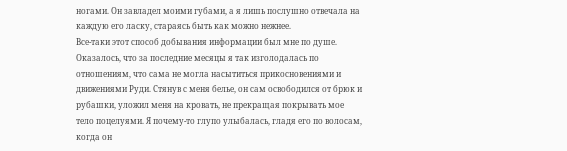ногами. Он завладел моими губами, а я лишь послушно отвечала на каждую его ласку, стараясь быть как можно нежнее.
Все-таки этот способ добывания информации был мне по душе. Оказалось, что за последние месяцы я так изголодалась по отношениям, что сама не могла насытиться прикосновениями и движениями Руди. Стянув с меня белье, он сам освободился от брюк и рубашки, уложил меня на кровать, не прекращая покрывать мое тело поцелуями. Я почему-то глупо улыбалась, гладя его по волосам, когда он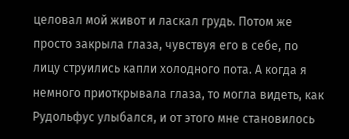целовал мой живот и ласкал грудь. Потом же просто закрыла глаза, чувствуя его в себе, по лицу струились капли холодного пота. А когда я немного приоткрывала глаза, то могла видеть, как Рудольфус улыбался, и от этого мне становилось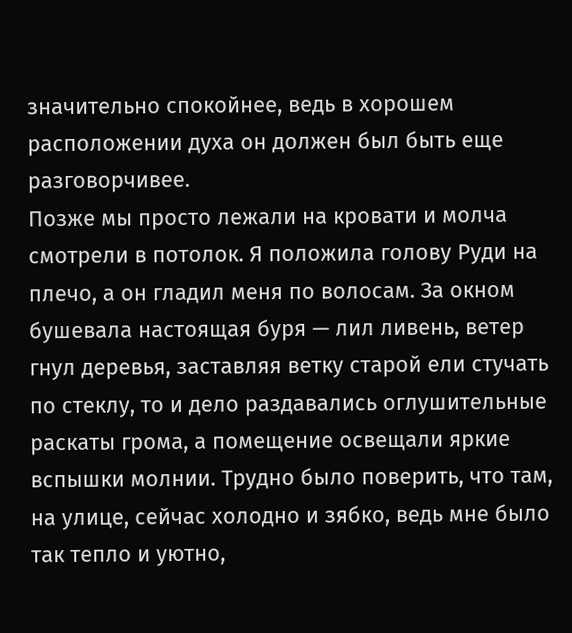значительно спокойнее, ведь в хорошем расположении духа он должен был быть еще разговорчивее.
Позже мы просто лежали на кровати и молча смотрели в потолок. Я положила голову Руди на плечо, а он гладил меня по волосам. За окном бушевала настоящая буря — лил ливень, ветер гнул деревья, заставляя ветку старой ели стучать по стеклу, то и дело раздавались оглушительные раскаты грома, а помещение освещали яркие вспышки молнии. Трудно было поверить, что там, на улице, сейчас холодно и зябко, ведь мне было так тепло и уютно,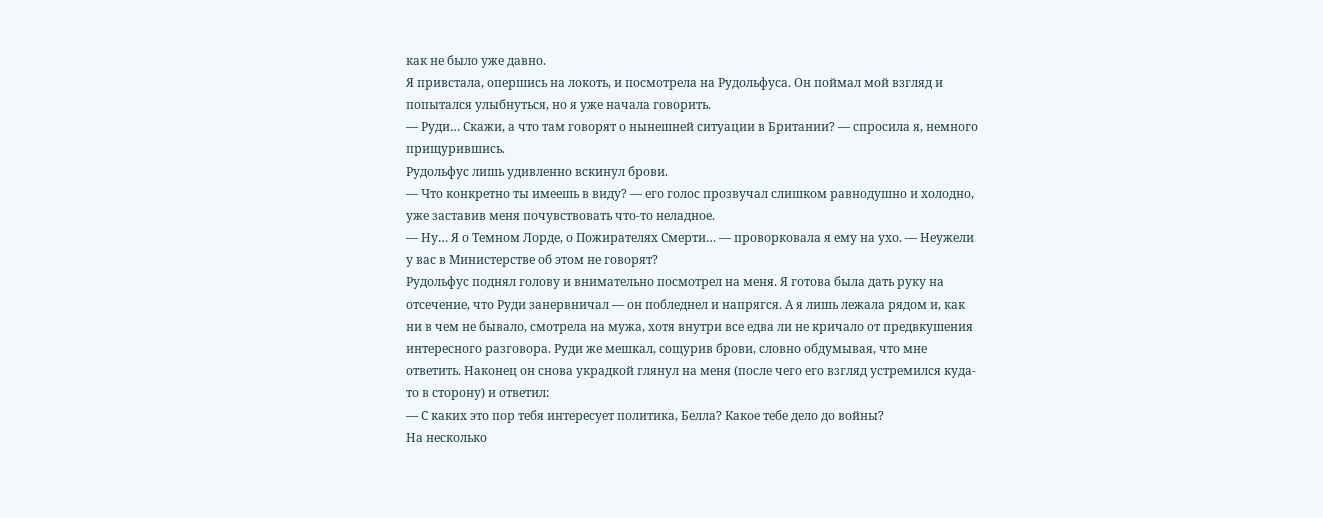как не было уже давно.
Я привстала, опершись на локоть, и посмотрела на Рудольфуса. Он поймал мой взгляд и попытался улыбнуться, но я уже начала говорить.
— Руди… Скажи, а что там говорят о нынешней ситуации в Британии? — спросила я, немного прищурившись.
Рудольфус лишь удивленно вскинул брови.
— Что конкретно ты имеешь в виду? — его голос прозвучал слишком равнодушно и холодно, уже заставив меня почувствовать что-то неладное.
— Ну… Я о Темном Лорде, о Пожирателях Смерти… — проворковала я ему на ухо. — Неужели у вас в Министерстве об этом не говорят?
Рудольфус поднял голову и внимательно посмотрел на меня. Я готова была дать руку на отсечение, что Руди занервничал — он побледнел и напрягся. А я лишь лежала рядом и, как ни в чем не бывало, смотрела на мужа, хотя внутри все едва ли не кричало от предвкушения интересного разговора. Руди же мешкал, сощурив брови, словно обдумывая, что мне ответить. Наконец он снова украдкой глянул на меня (после чего его взгляд устремился куда-то в сторону) и ответил:
— С каких это пор тебя интересует политика, Белла? Какое тебе дело до войны?
На несколько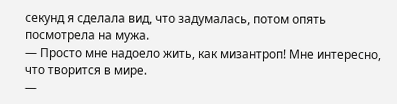секунд я сделала вид, что задумалась, потом опять посмотрела на мужа.
— Просто мне надоело жить, как мизантроп! Мне интересно, что творится в мире.
—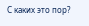С каких это пор?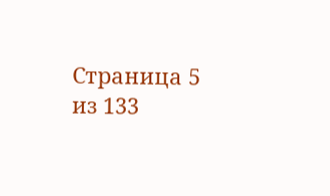Страница 5 из 133